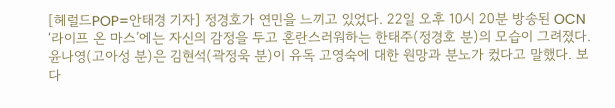[헤럴드POP=안태경 기자] 정경호가 연민을 느끼고 있었다. 22일 오후 10시 20분 방송된 OCN ‘라이프 온 마스’에는 자신의 감정을 두고 혼란스러워하는 한태주(정경호 분)의 모습이 그려졌다.
윤나영(고아성 분)은 김현석(곽정욱 분)이 유독 고영숙에 대한 원망과 분노가 컸다고 말했다. 보다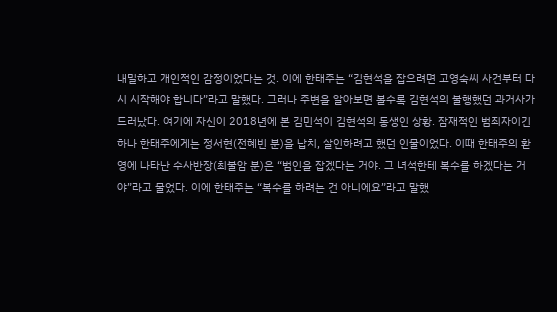내밀하고 개인적인 감정이었다는 것. 이에 한태주는 “김현석을 잡으려면 고영숙씨 사건부터 다시 시작해야 합니다”라고 말했다. 그러나 주변을 알아보면 볼수록 김현석의 불행했던 과거사가 드러났다. 여기에 자신이 2018년에 본 김민석이 김현석의 동생인 상황. 잠재적인 범죄자이긴 하나 한태주에게는 정서현(전혜빈 분)을 납치, 살인하려고 했던 인물이었다. 이때 한태주의 환영에 나타난 수사반장(최불암 분)은 “범인을 잡겠다는 거야. 그 녀석한테 복수를 하겠다는 거야”라고 물었다. 이에 한태주는 “복수를 하려는 건 아니에요”라고 말했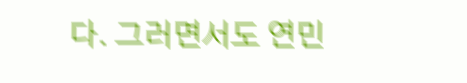다. 그러면서도 연민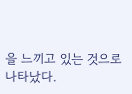을 느끼고 있는 것으로 나타났다.